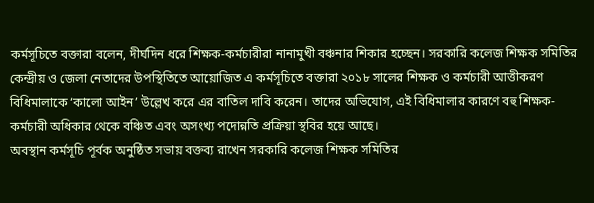কর্মসূচিতে বক্তারা বলেন, দীর্ঘদিন ধরে শিক্ষক-কর্মচারীরা নানামুখী বঞ্চনার শিকার হচ্ছেন। সরকারি কলেজ শিক্ষক সমিতির কেন্দ্রীয় ও জেলা নেতাদের উপস্থিতিতে আয়োজিত এ কর্মসূচিতে বক্তারা ২০১৮ সালের শিক্ষক ও কর্মচারী আত্তীকরণ বিধিমালাকে ‘কালো আইন’ উল্লেখ করে এর বাতিল দাবি করেন। তাদের অভিযোগ, এই বিধিমালার কারণে বহু শিক্ষক-কর্মচারী অধিকার থেকে বঞ্চিত এবং অসংখ্য পদোন্নতি প্রক্রিয়া স্থবির হয়ে আছে।
অবস্থান কর্মসূচি পূর্বক অনুষ্ঠিত সভায় বক্তব্য রাখেন সরকারি কলেজ শিক্ষক সমিতির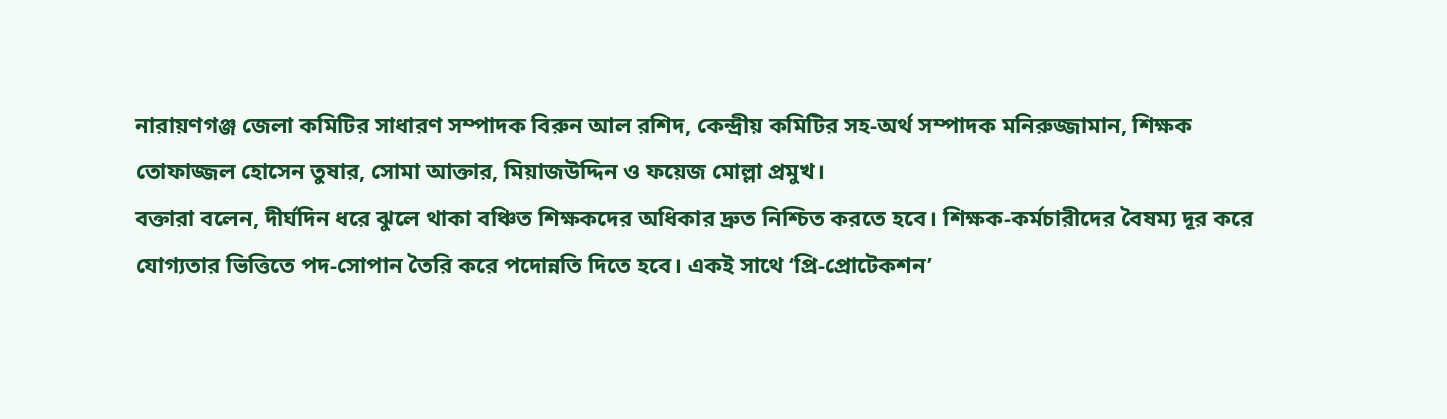নারায়ণগঞ্জ জেলা কমিটির সাধারণ সম্পাদক বিরুন আল রশিদ, কেন্দ্রীয় কমিটির সহ-অর্থ সম্পাদক মনিরুজ্জামান, শিক্ষক তোফাজ্জল হোসেন তুষার, সোমা আক্তার, মিয়াজউদ্দিন ও ফয়েজ মোল্লা প্রমুখ।
বক্তারা বলেন, দীর্ঘদিন ধরে ঝুলে থাকা বঞ্চিত শিক্ষকদের অধিকার দ্রুত নিশ্চিত করতে হবে। শিক্ষক-কর্মচারীদের বৈষম্য দূর করে যোগ্যতার ভিত্তিতে পদ-সোপান তৈরি করে পদোন্নতি দিতে হবে। একই সাথে ‘প্রি-প্রোটেকশন’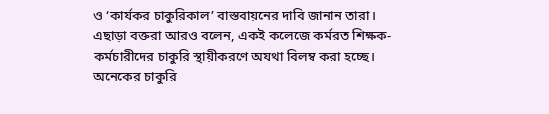ও ‘কার্যকর চাকুরিকাল’ বাস্তবায়নের দাবি জানান তারা।
এছাড়া বক্তরা আরও বলেন, একই কলেজে কর্মরত শিক্ষক-কর্মচারীদের চাকুরি স্থায়ীকরণে অযথা বিলম্ব করা হচ্ছে। অনেকের চাকুরি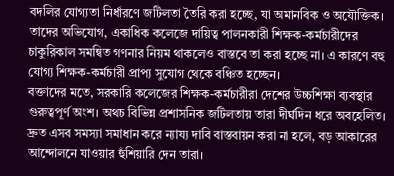বদলির যোগ্যতা নির্ধারণে জটিলতা তৈরি করা হচ্ছে, যা অমানবিক ও অযৌক্তিক। তাদের অভিযোগ, একাধিক কলেজে দায়িত্ব পালনকারী শিক্ষক-কর্মচারীদের চাকুরিকাল সমন্বিত গণনার নিয়ম থাকলেও বাস্তবে তা করা হচ্ছে না। এ কারণে বহু যোগ্য শিক্ষক-কর্মচারী প্রাপ্য সুযোগ থেকে বঞ্চিত হচ্ছেন।
বক্তাদের মতে, সরকারি কলেজের শিক্ষক-কর্মচারীরা দেশের উচ্চশিক্ষা ব্যবস্থার গুরুত্বপূর্ণ অংশ। অথচ বিভিন্ন প্রশাসনিক জটিলতায় তারা দীর্ঘদিন ধরে অবহেলিত। দ্রুত এসব সমস্যা সমাধান করে ন্যায্য দাবি বাস্তবায়ন করা না হলে, বড় আকারের আন্দোলনে যাওয়ার হুঁশিয়ারি দেন তারা।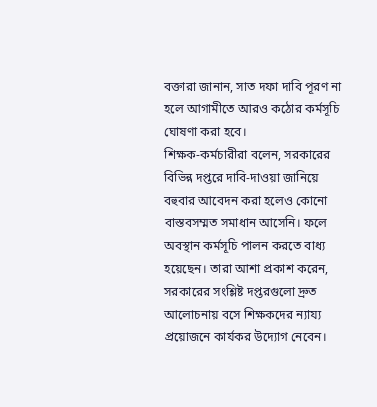বক্তারা জানান, সাত দফা দাবি পূরণ না হলে আগামীতে আরও কঠোর কর্মসূচি ঘোষণা করা হবে।
শিক্ষক-কর্মচারীরা বলেন, সরকারের বিভিন্ন দপ্তরে দাবি-দাওয়া জানিয়ে বহুবার আবেদন করা হলেও কোনো বাস্তবসম্মত সমাধান আসেনি। ফলে অবস্থান কর্মসূচি পালন করতে বাধ্য হয়েছেন। তারা আশা প্রকাশ করেন, সরকারের সংশ্লিষ্ট দপ্তরগুলো দ্রুত আলোচনায় বসে শিক্ষকদের ন্যায্য প্রয়োজনে কার্যকর উদ্যোগ নেবেন।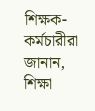শিক্ষক-কর্মচারীরা জানান, শিক্ষা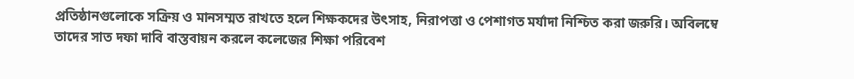প্রতিষ্ঠানগুলোকে সক্রিয় ও মানসম্মত রাখতে হলে শিক্ষকদের উৎসাহ, নিরাপত্তা ও পেশাগত মর্যাদা নিশ্চিত করা জরুরি। অবিলম্বে তাদের সাত দফা দাবি বাস্তবায়ন করলে কলেজের শিক্ষা পরিবেশ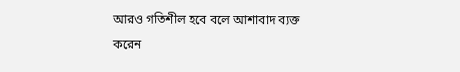আরও গতিশীল হবে বলে আশাবাদ ব্যক্ত করেন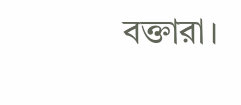বক্তারা।